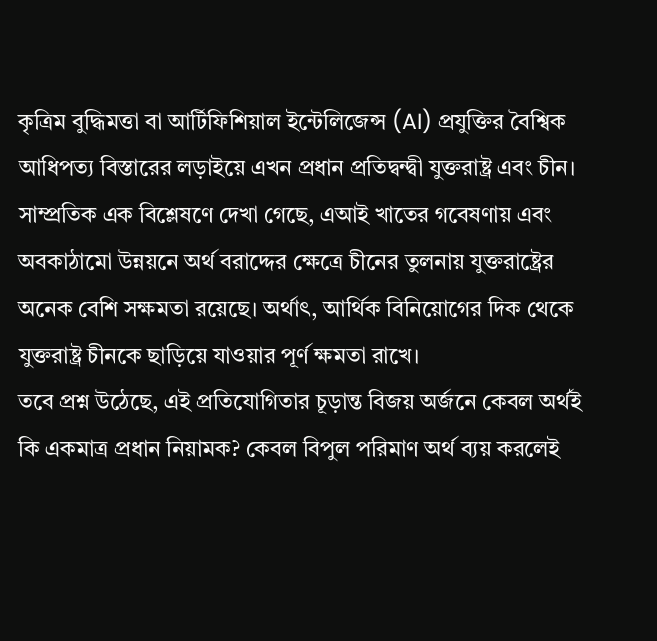কৃত্রিম বুদ্ধিমত্তা বা আর্টিফিশিয়াল ইন্টেলিজেন্স (AI) প্রযুক্তির বৈশ্বিক আধিপত্য বিস্তারের লড়াইয়ে এখন প্রধান প্রতিদ্বন্দ্বী যুক্তরাষ্ট্র এবং চীন। সাম্প্রতিক এক বিশ্লেষণে দেখা গেছে, এআই খাতের গবেষণায় এবং অবকাঠামো উন্নয়নে অর্থ বরাদ্দের ক্ষেত্রে চীনের তুলনায় যুক্তরাষ্ট্রের অনেক বেশি সক্ষমতা রয়েছে। অর্থাৎ, আর্থিক বিনিয়োগের দিক থেকে যুক্তরাষ্ট্র চীনকে ছাড়িয়ে যাওয়ার পূর্ণ ক্ষমতা রাখে।
তবে প্রশ্ন উঠেছে, এই প্রতিযোগিতার চূড়ান্ত বিজয় অর্জনে কেবল অর্থই কি একমাত্র প্রধান নিয়ামক? কেবল বিপুল পরিমাণ অর্থ ব্যয় করলেই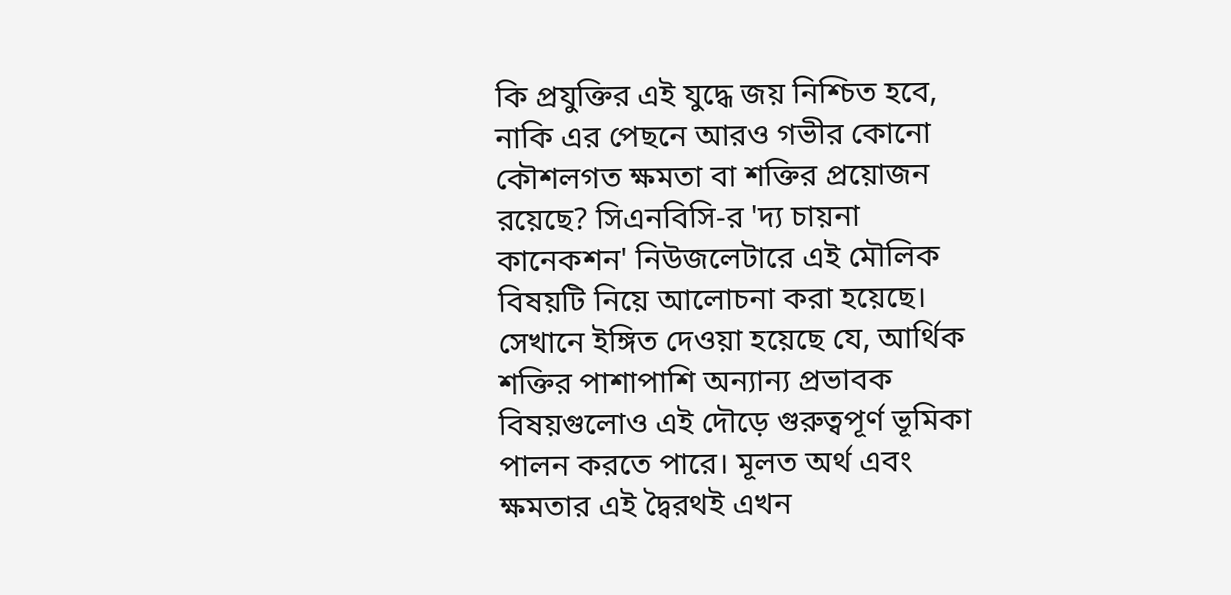কি প্রযুক্তির এই যুদ্ধে জয় নিশ্চিত হবে, নাকি এর পেছনে আরও গভীর কোনো কৌশলগত ক্ষমতা বা শক্তির প্রয়োজন রয়েছে? সিএনবিসি-র 'দ্য চায়না কানেকশন' নিউজলেটারে এই মৌলিক বিষয়টি নিয়ে আলোচনা করা হয়েছে। সেখানে ইঙ্গিত দেওয়া হয়েছে যে, আর্থিক শক্তির পাশাপাশি অন্যান্য প্রভাবক বিষয়গুলোও এই দৌড়ে গুরুত্বপূর্ণ ভূমিকা পালন করতে পারে। মূলত অর্থ এবং ক্ষমতার এই দ্বৈরথই এখন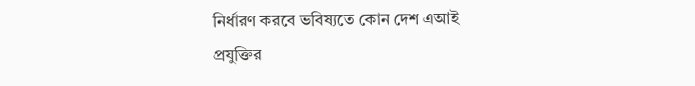নির্ধারণ করবে ভবিষ্যতে কোন দেশ এআই প্রযুক্তির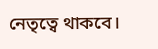নেতৃত্বে থাকবে।